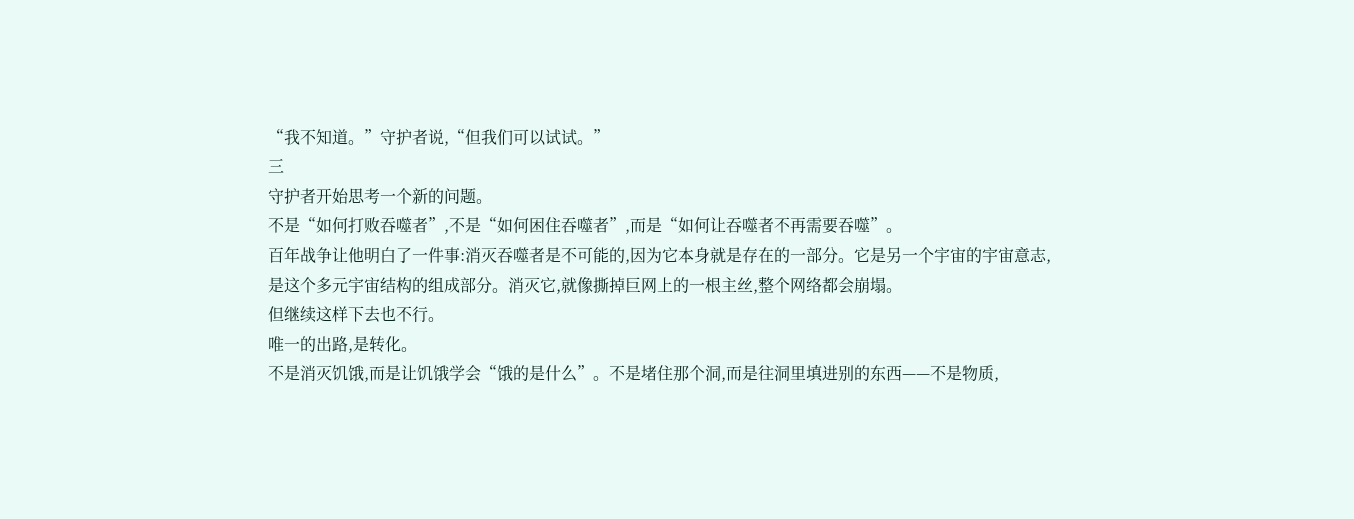“我不知道。”守护者说,“但我们可以试试。”
三
守护者开始思考一个新的问题。
不是“如何打败吞噬者”,不是“如何困住吞噬者”,而是“如何让吞噬者不再需要吞噬”。
百年战争让他明白了一件事:消灭吞噬者是不可能的,因为它本身就是存在的一部分。它是另一个宇宙的宇宙意志,是这个多元宇宙结构的组成部分。消灭它,就像撕掉巨网上的一根主丝,整个网络都会崩塌。
但继续这样下去也不行。
唯一的出路,是转化。
不是消灭饥饿,而是让饥饿学会“饿的是什么”。不是堵住那个洞,而是往洞里填进别的东西——不是物质,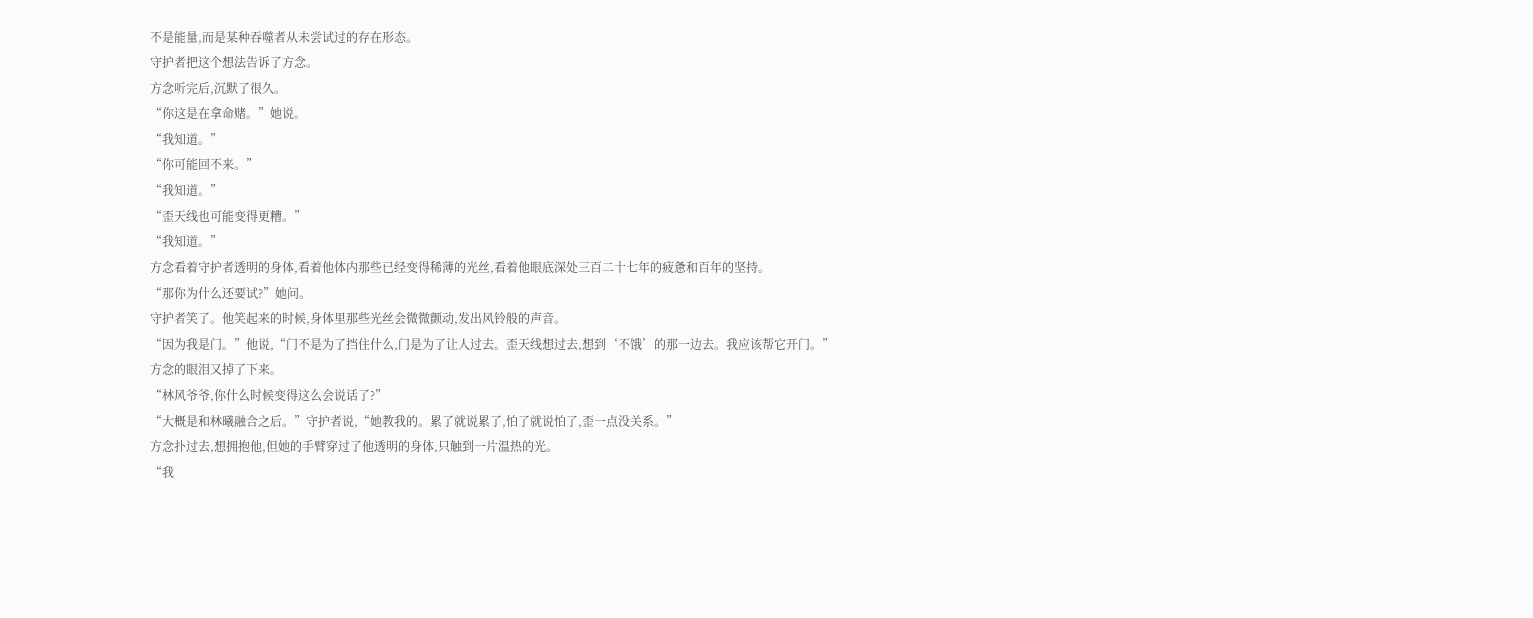不是能量,而是某种吞噬者从未尝试过的存在形态。
守护者把这个想法告诉了方念。
方念听完后,沉默了很久。
“你这是在拿命赌。”她说。
“我知道。”
“你可能回不来。”
“我知道。”
“歪天线也可能变得更糟。”
“我知道。”
方念看着守护者透明的身体,看着他体内那些已经变得稀薄的光丝,看着他眼底深处三百二十七年的疲惫和百年的坚持。
“那你为什么还要试?”她问。
守护者笑了。他笑起来的时候,身体里那些光丝会微微颤动,发出风铃般的声音。
“因为我是门。”他说,“门不是为了挡住什么,门是为了让人过去。歪天线想过去,想到‘不饿’的那一边去。我应该帮它开门。”
方念的眼泪又掉了下来。
“林风爷爷,你什么时候变得这么会说话了?”
“大概是和林曦融合之后。”守护者说,“她教我的。累了就说累了,怕了就说怕了,歪一点没关系。”
方念扑过去,想拥抱他,但她的手臂穿过了他透明的身体,只触到一片温热的光。
“我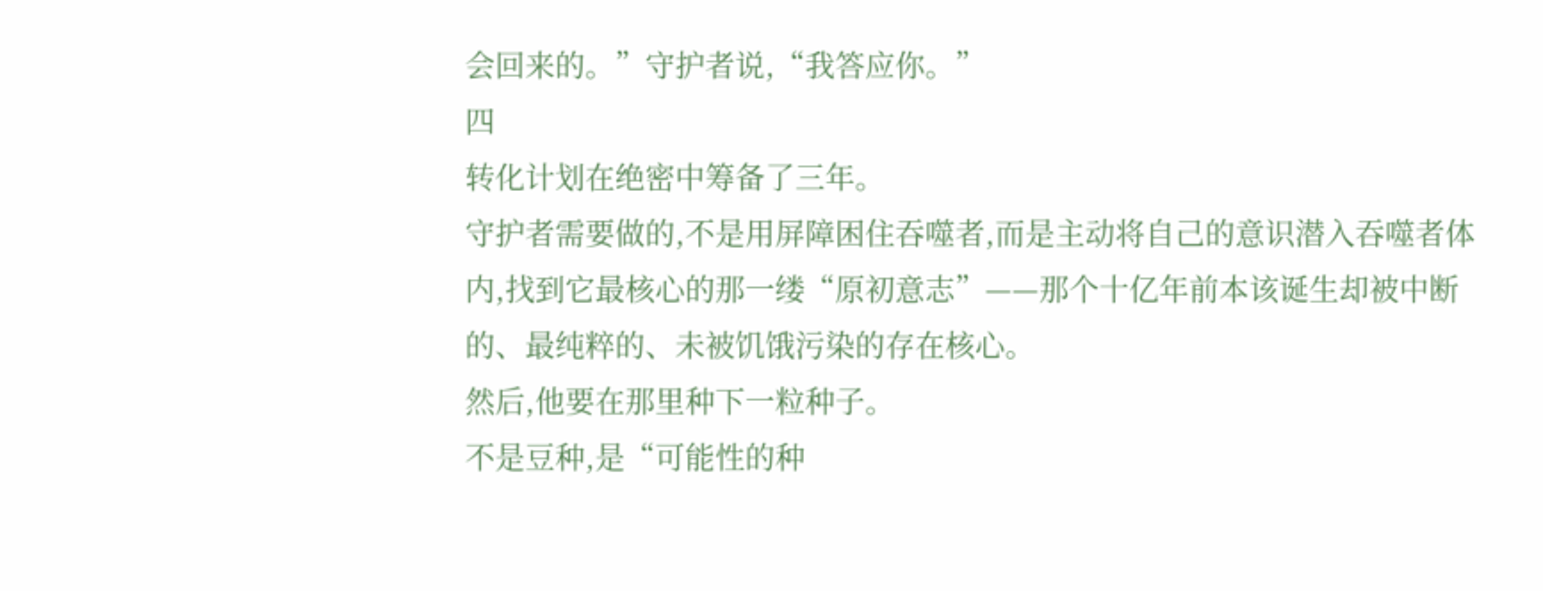会回来的。”守护者说,“我答应你。”
四
转化计划在绝密中筹备了三年。
守护者需要做的,不是用屏障困住吞噬者,而是主动将自己的意识潜入吞噬者体内,找到它最核心的那一缕“原初意志”——那个十亿年前本该诞生却被中断的、最纯粹的、未被饥饿污染的存在核心。
然后,他要在那里种下一粒种子。
不是豆种,是“可能性的种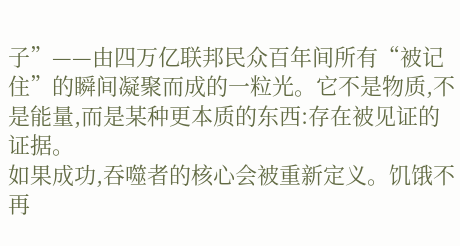子”——由四万亿联邦民众百年间所有“被记住”的瞬间凝聚而成的一粒光。它不是物质,不是能量,而是某种更本质的东西:存在被见证的证据。
如果成功,吞噬者的核心会被重新定义。饥饿不再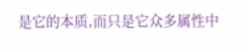是它的本质,而只是它众多属性中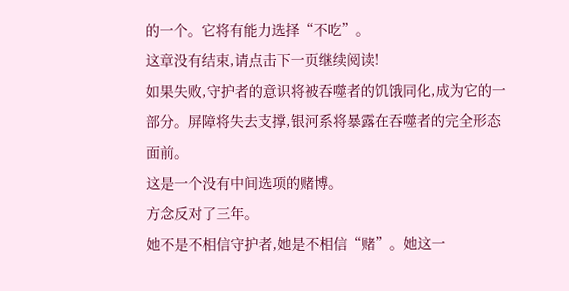的一个。它将有能力选择“不吃”。
这章没有结束,请点击下一页继续阅读!
如果失败,守护者的意识将被吞噬者的饥饿同化,成为它的一部分。屏障将失去支撑,银河系将暴露在吞噬者的完全形态面前。
这是一个没有中间选项的赌博。
方念反对了三年。
她不是不相信守护者,她是不相信“赌”。她这一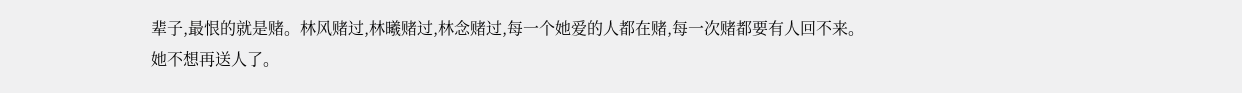辈子,最恨的就是赌。林风赌过,林曦赌过,林念赌过,每一个她爱的人都在赌,每一次赌都要有人回不来。
她不想再送人了。